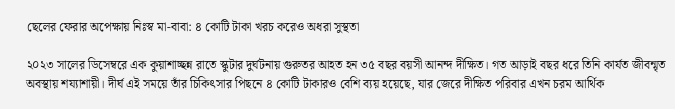ছেলের ফেরার অপেক্ষায় নিঃস্ব মা-বাবা: ৪ কোটি টাকা খরচ করেও অধরা সুস্থতা

২০২৩ সালের ডিসেম্বরে এক কুয়াশাচ্ছন্ন রাতে স্কুটার দুর্ঘটনায় গুরুতর আহত হন ৩৫ বছর বয়সী আনন্দ দীক্ষিত। গত আড়াই বছর ধরে তিনি কার্যত জীবন্মৃত অবস্থায় শয্যাশায়ী। দীর্ঘ এই সময়ে তাঁর চিকিৎসার পিছনে ৪ কোটি টাকারও বেশি ব্যয় হয়েছে, যার জেরে দীক্ষিত পরিবার এখন চরম আর্থিক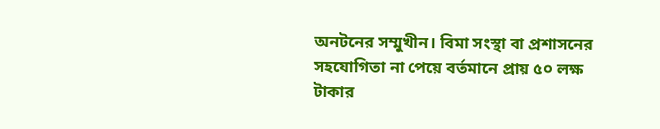অনটনের সম্মুখীন। বিমা সংস্থা বা প্রশাসনের সহযোগিতা না পেয়ে বর্তমানে প্রায় ৫০ লক্ষ টাকার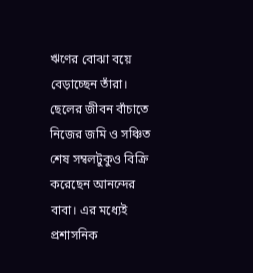ঋণের বোঝা বয়ে বেড়াচ্ছেন তাঁরা।
ছেলের জীবন বাঁচাতে নিজের জমি ও সঞ্চিত শেষ সম্বলটুকুও বিক্রি করেছেন আনন্দের বাবা। এর মধ্যেই প্রশাসনিক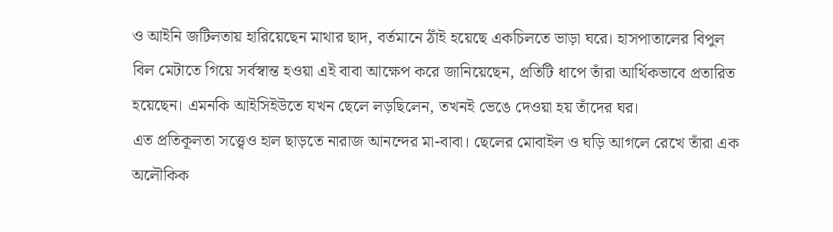ও আইনি জটিলতায় হারিয়েছেন মাথার ছাদ, বর্তমানে ঠাঁই হয়েছে একচিলতে ভাড়া ঘরে। হাসপাতালের বিপুল বিল মেটাতে গিয়ে সর্বস্বান্ত হওয়া এই বাবা আক্ষেপ করে জানিয়েছেন, প্রতিটি ধাপে তাঁরা আর্থিকভাবে প্রতারিত হয়েছেন। এমনকি আইসিইউতে যখন ছেলে লড়ছিলেন, তখনই ভেঙে দেওয়া হয় তাঁদের ঘর।
এত প্রতিকূলতা সত্ত্বেও হাল ছাড়তে নারাজ আনন্দের মা-বাবা। ছেলের মোবাইল ও ঘড়ি আগলে রেখে তাঁরা এক অলৌকিক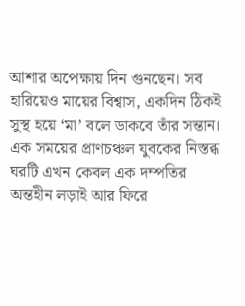আশার অপেক্ষায় দিন গুনছেন। সব হারিয়েও মায়ের বিশ্বাস, একদিন ঠিকই সুস্থ হয়ে ‘মা’ বলে ডাকবে তাঁর সন্তান। এক সময়ের প্রাণচঞ্চল যুবকের নিস্তব্ধ ঘরটি এখন কেবল এক দম্পতির অন্তহীন লড়াই আর ফিরে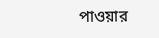পাওয়ার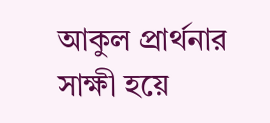আকুল প্রার্থনার সাক্ষী হয়ে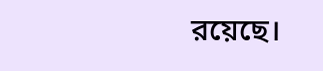রয়েছে।